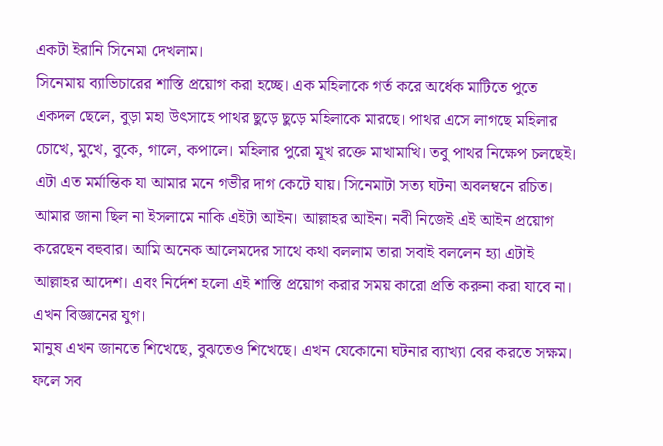একটা ইরানি সিনেমা দেখলাম।
সিনেমায় ব্যাভিচারের শাস্তি প্রয়োগ করা হচ্ছে। এক মহিলাকে গর্ত করে অর্ধেক মাটিতে পুতে একদল ছেলে, বুড়া মহা উৎসাহে পাথর ছুড়ে ছুড়ে মহিলাকে মারছে। পাথর এসে লাগছে মহিলার চোখে, মুখে, বুকে, গালে, কপালে। মহিলার পুরো মূখ রক্তে মাখামাখি। তবু পাথর নিক্ষেপ চলছেই। এটা এত মর্মান্তিক যা আমার মনে গভীর দাগ কেটে যায়। সিনেমাটা সত্য ঘটনা অবলম্বনে রচিত। আমার জানা ছিল না ইসলামে নাকি এইটা আইন। আল্লাহর আইন। নবী নিজেই এই আইন প্রয়োগ করেছেন বহুবার। আমি অনেক আলেমদের সাথে কথা বললাম তারা সবাই বললেন হ্যা এটাই আল্লাহর আদেশ। এবং নির্দেশ হলো এই শাস্তি প্রয়োগ করার সময় কারো প্রতি করুনা করা যাবে না।
এখন বিজ্ঞানের যুগ।
মানুষ এখন জানতে শিখেছে, বুঝতেও শিখেছে। এখন যেকোনো ঘটনার ব্যাখ্যা বের করতে সক্ষম। ফলে সব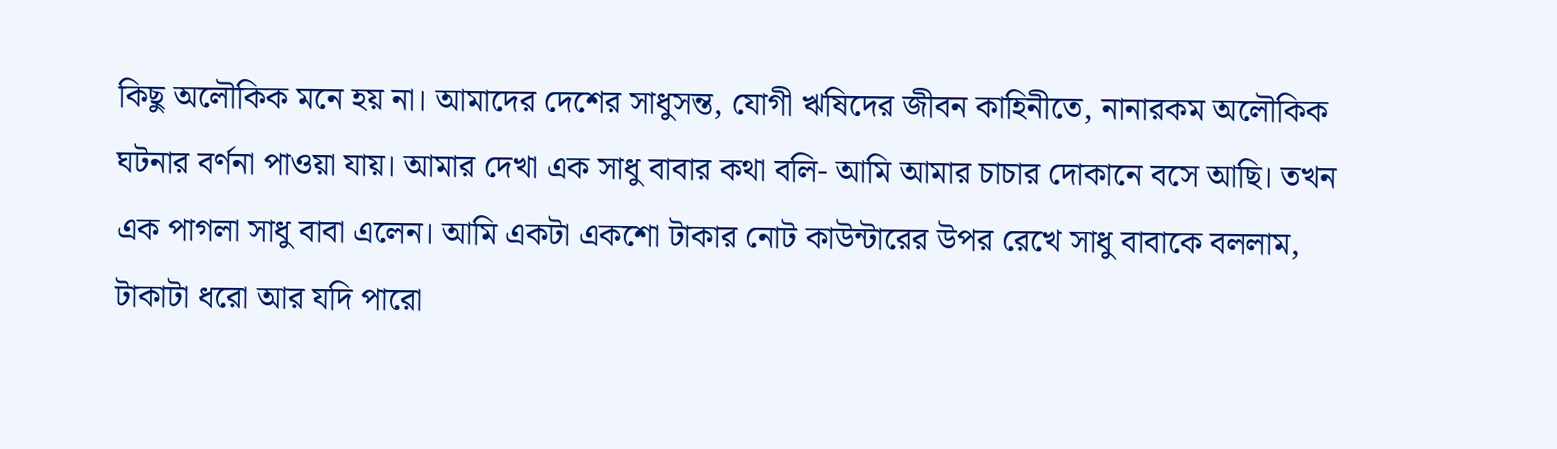কিছু অলৌকিক মনে হয় না। আমাদের দেশের সাধুসন্ত, যোগী ঋষিদের জীবন কাহিনীতে, নানারকম অলৌকিক ঘটনার বর্ণনা পাওয়া যায়। আমার দেখা এক সাধু বাবার কথা বলি- আমি আমার চাচার দোকানে বসে আছি। তখন এক পাগলা সাধু বাবা এলেন। আমি একটা একশো টাকার নোট কাউন্টারের উপর রেখে সাধু বাবাকে বললাম, টাকাটা ধরো আর যদি পারো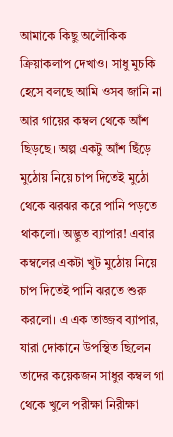আমাকে কিছু অলৌকিক ক্রিয়াকলাপ দেখাও। সাধু মুচকি হেসে বলছে আমি ওসব জানি না আর গায়ের কম্বল থেকে আঁশ ছিড়ছে। অল্প একটু আঁশ ছিঁড়ে মুঠোয় নিয়ে চাপ দিতেই মুঠো থেকে ঝরঝর করে পানি পড়তে থাকলো। অদ্ভুত ব্যাপার! এবার কম্বলের একটা খুট মুঠোয় নিয়ে চাপ দিতেই পানি ঝরতে শুরু করলো। এ এক তাজ্জব ব্যাপার, যারা দোকানে উপস্থিত ছিলেন তাদের কয়েকজন সাধুর কম্বল গা থেকে খুলে পরীক্ষা নিরীক্ষা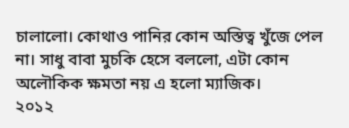চালালো। কোথাও পানির কোন অস্তিত্ব খুঁজে পেল না। সাধু বাবা মুচকি হেসে বললো, এটা কোন অলৌকিক ক্ষমতা নয় এ হলো ম্যাজিক।
২০১২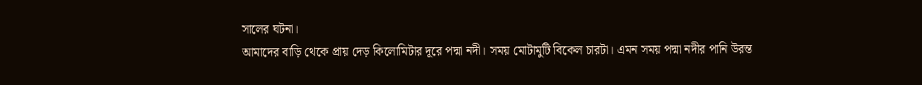সালের ঘটনা।
আমাদের বাড়ি থেকে প্রায় দেড় কিলোমিটার দূরে পদ্মা নদী। সময় মোটামুটি বিকেল চারটা। এমন সময় পদ্মা নদীর পানি উরন্ত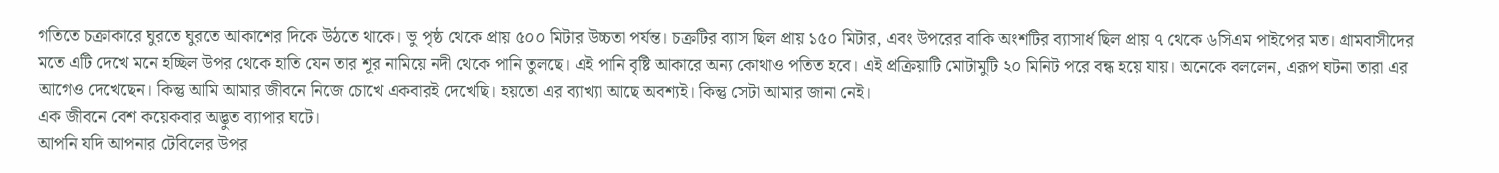গতিতে চক্রাকারে ঘুরতে ঘুরতে আকাশের দিকে উঠতে থাকে। ভু পৃষ্ঠ থেকে প্রায় ৫০০ মিটার উচ্চতা পর্যন্ত। চক্রটির ব্যাস ছিল প্রায় ১৫০ মিটার, এবং উপরের বাকি অংশটির ব্যাসার্ধ ছিল প্রায় ৭ থেকে ৬সিএম পাইপের মত। গ্রামবাসীদের মতে এটি দেখে মনে হচ্ছিল উপর থেকে হাতি যেন তার শূর নামিয়ে নদী থেকে পানি তুলছে। এই পানি বৃষ্টি আকারে অন্য কোথাও পতিত হবে। এই প্রক্রিয়াটি মোটামুটি ২০ মিনিট পরে বন্ধ হয়ে যায়। অনেকে বললেন, এরূপ ঘটনা তারা এর আগেও দেখেছেন। কিন্তু আমি আমার জীবনে নিজে চোখে একবারই দেখেছি। হয়তো এর ব্যাখ্যা আছে অবশ্যই। কিন্তু সেটা আমার জানা নেই।
এক জীবনে বেশ কয়েকবার অদ্ভুত ব্যাপার ঘটে।
আপনি যদি আপনার টেবিলের উপর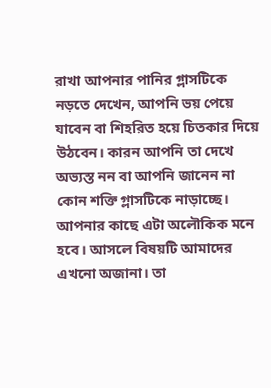রাখা আপনার পানির গ্লাসটিকে নড়তে দেখেন, আপনি ভয় পেয়ে যাবেন বা শিহরিত হয়ে চিতকার দিয়ে উঠবেন। কারন আপনি তা দেখে অভ্যস্ত নন বা আপনি জানেন না কোন শক্তি গ্লাসটিকে নাড়াচ্ছে। আপনার কাছে এটা অলৌকিক মনে হবে। আসলে বিষয়টি আমাদের এখনো অজানা। তা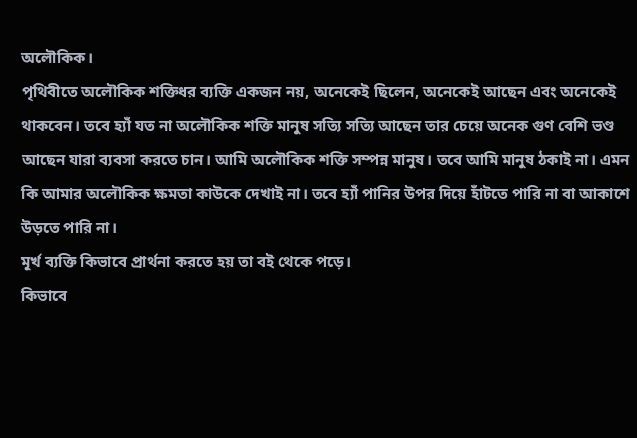অলৌকিক।
পৃথিবীতে অলৌকিক শক্তিধর ব্যক্তি একজন নয়, অনেকেই ছিলেন, অনেকেই আছেন এবং অনেকেই থাকবেন। তবে হ্যাঁ যত না অলৌকিক শক্তি মানুষ সত্যি সত্যি আছেন তার চেয়ে অনেক গুণ বেশি ভণ্ড আছেন যারা ব্যবসা করতে চান। আমি অলৌকিক শক্তি সম্পন্ন মানুষ। তবে আমি মানুষ ঠকাই না। এমন কি আমার অলৌকিক ক্ষমতা কাউকে দেখাই না। তবে হ্যাঁ পানির উপর দিয়ে হাঁটতে পারি না বা আকাশে উড়তে পারি না।
মূর্খ ব্যক্তি কিভাবে প্রার্থনা করতে হয় তা বই থেকে পড়ে।
কিভাবে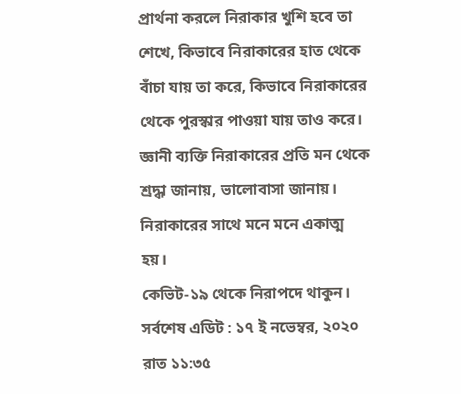প্রার্থনা করলে নিরাকার খুশি হবে তা শেখে, কিভাবে নিরাকারের হাত থেকে বাঁচা যায় তা করে, কিভাবে নিরাকারের থেকে পুরস্কার পাওয়া যায় তাও করে। জ্ঞানী ব্যক্তি নিরাকারের প্রতি মন থেকে শ্রদ্ধা জানায়, ভালোবাসা জানায়। নিরাকারের সাথে মনে মনে একাত্ম হয়।
কেভিট-১৯ থেকে নিরাপদে থাকুন।
সর্বশেষ এডিট : ১৭ ই নভেম্বর, ২০২০ রাত ১১:৩৫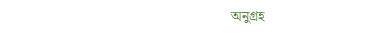অনুগ্রহ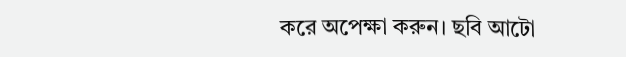করে অপেক্ষা করুন। ছবি আটো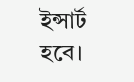ইন্সার্ট হবে।